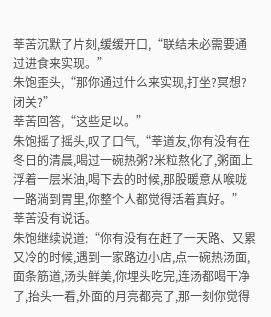莘苦沉默了片刻,缓缓开口,“联结未必需要通过进食来实现。”
朱饱歪头,“那你通过什么来实现,打坐?冥想?闭关?”
莘苦回答,“这些足以。”
朱饱摇了摇头,叹了口气,“莘道友,你有没有在冬日的清晨,喝过一碗热粥?米粒熬化了,粥面上浮着一层米油,喝下去的时候,那股暖意从喉咙一路淌到胃里,你整个人都觉得活着真好。”
莘苦没有说话。
朱饱继续说道:“你有没有在赶了一天路、又累又冷的时候,遇到一家路边小店,点一碗热汤面,面条筋道,汤头鲜美,你埋头吃完,连汤都喝干净了,抬头一看,外面的月亮都亮了,那一刻你觉得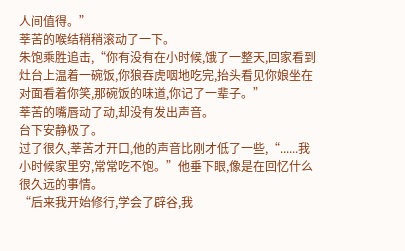人间值得。”
莘苦的喉结稍稍滚动了一下。
朱饱乘胜追击,“你有没有在小时候,饿了一整天,回家看到灶台上温着一碗饭,你狼吞虎咽地吃完,抬头看见你娘坐在对面看着你笑,那碗饭的味道,你记了一辈子。”
莘苦的嘴唇动了动,却没有发出声音。
台下安静极了。
过了很久,莘苦才开口,他的声音比刚才低了一些,“......我小时候家里穷,常常吃不饱。”他垂下眼,像是在回忆什么很久远的事情。
“后来我开始修行,学会了辟谷,我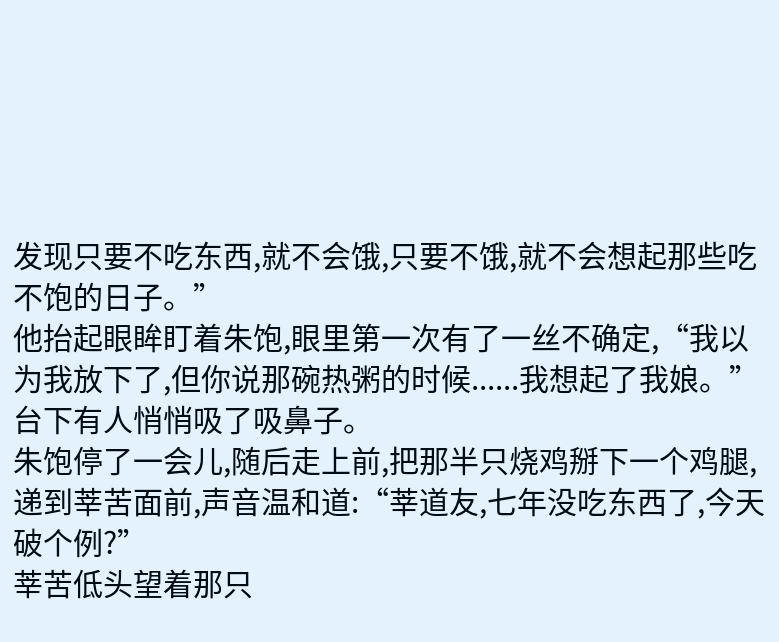发现只要不吃东西,就不会饿,只要不饿,就不会想起那些吃不饱的日子。”
他抬起眼眸盯着朱饱,眼里第一次有了一丝不确定,“我以为我放下了,但你说那碗热粥的时候......我想起了我娘。”
台下有人悄悄吸了吸鼻子。
朱饱停了一会儿,随后走上前,把那半只烧鸡掰下一个鸡腿,递到莘苦面前,声音温和道:“莘道友,七年没吃东西了,今天破个例?”
莘苦低头望着那只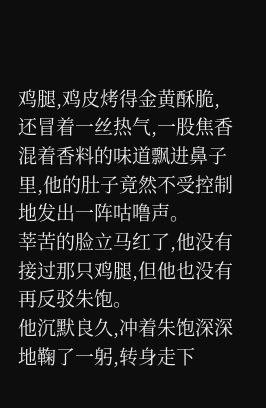鸡腿,鸡皮烤得金黄酥脆,还冒着一丝热气,一股焦香混着香料的味道飘进鼻子里,他的肚子竟然不受控制地发出一阵咕噜声。
莘苦的脸立马红了,他没有接过那只鸡腿,但他也没有再反驳朱饱。
他沉默良久,冲着朱饱深深地鞠了一躬,转身走下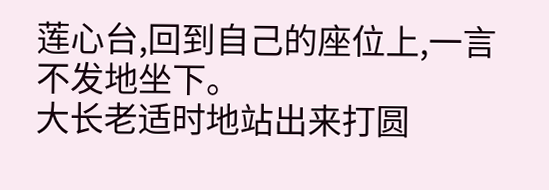莲心台,回到自己的座位上,一言不发地坐下。
大长老适时地站出来打圆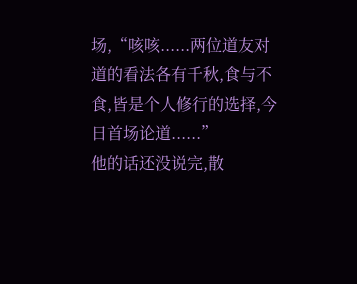场,“咳咳......两位道友对道的看法各有千秋,食与不食,皆是个人修行的选择,今日首场论道......”
他的话还没说完,散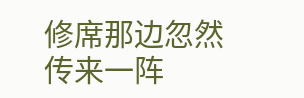修席那边忽然传来一阵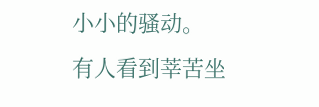小小的骚动。
有人看到莘苦坐